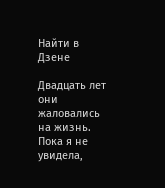Найти в Дзене

Двадцать лет они жаловались на жизнь. Пока я не увидела,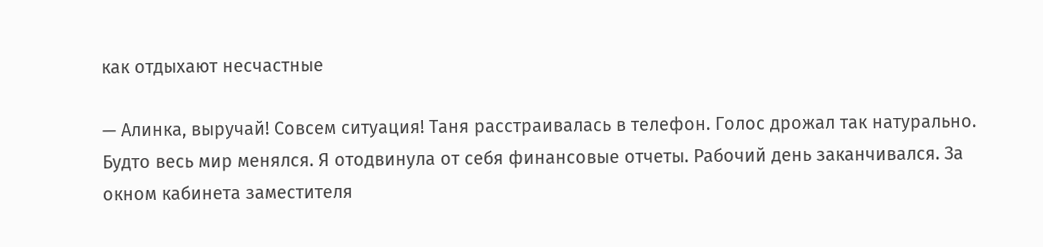как отдыхают несчастные

— Алинка, выручай! Совсем ситуация! Таня расстраивалась в телефон. Голос дрожал так натурально. Будто весь мир менялся. Я отодвинула от себя финансовые отчеты. Рабочий день заканчивался. За окном кабинета заместителя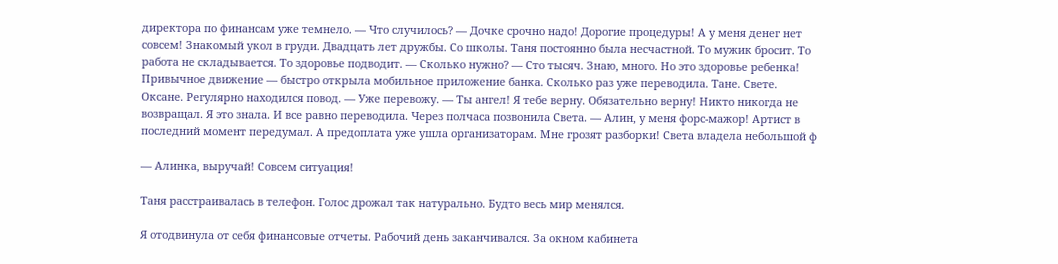директора по финансам уже темнело. — Что случилось? — Дочке срочно надо! Дорогие процедуры! А у меня денег нет совсем! Знакомый укол в груди. Двадцать лет дружбы. Со школы. Таня постоянно была несчастной. То мужик бросит. То работа не складывается. То здоровье подводит. — Сколько нужно? — Сто тысяч. Знаю, много. Но это здоровье ребенка! Привычное движение — быстро открыла мобильное приложение банка. Сколько раз уже переводила. Тане. Свете. Оксане. Регулярно находился повод. — Уже перевожу. — Ты ангел! Я тебе верну. Обязательно верну! Никто никогда не возвращал. Я это знала. И все равно переводила. Через полчаса позвонила Света. — Алин, у меня форс-мажор! Артист в последний момент передумал. А предоплата уже ушла организаторам. Мне грозят разборки! Света владела небольшой ф

— Алинка, выручай! Совсем ситуация!

Таня расстраивалась в телефон. Голос дрожал так натурально. Будто весь мир менялся.

Я отодвинула от себя финансовые отчеты. Рабочий день заканчивался. За окном кабинета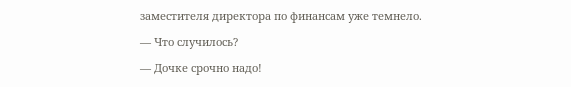заместителя директора по финансам уже темнело.

— Что случилось?

— Дочке срочно надо!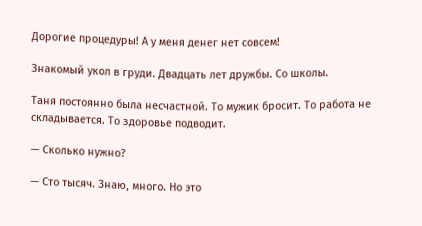Дорогие процедуры! А у меня денег нет совсем!

Знакомый укол в груди. Двадцать лет дружбы. Со школы.

Таня постоянно была несчастной. То мужик бросит. То работа не складывается. То здоровье подводит.

— Сколько нужно?

— Сто тысяч. Знаю, много. Но это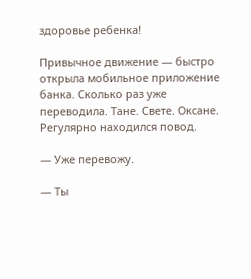здоровье ребенка!

Привычное движение — быстро открыла мобильное приложение банка. Сколько раз уже переводила. Тане. Свете. Оксане. Регулярно находился повод.

— Уже перевожу.

— Ты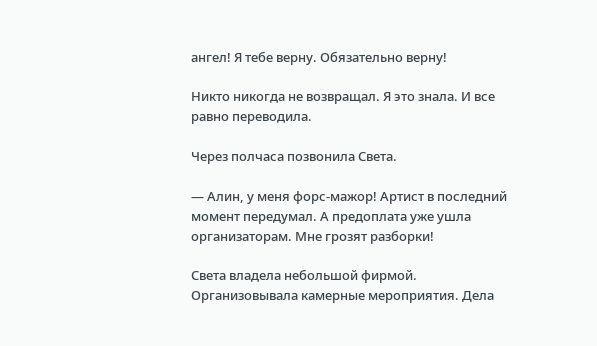ангел! Я тебе верну. Обязательно верну!

Никто никогда не возвращал. Я это знала. И все равно переводила.

Через полчаса позвонила Света.

— Алин, у меня форс-мажор! Артист в последний момент передумал. А предоплата уже ушла организаторам. Мне грозят разборки!

Света владела небольшой фирмой. Организовывала камерные мероприятия. Дела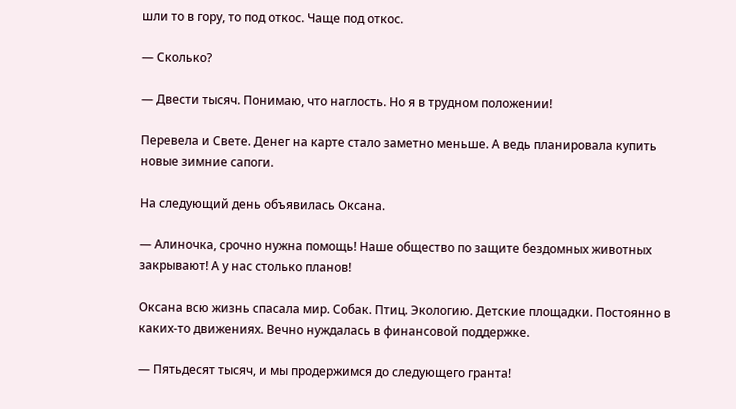шли то в гору, то под откос. Чаще под откос.

— Сколько?

— Двести тысяч. Понимаю, что наглость. Но я в трудном положении!

Перевела и Свете. Денег на карте стало заметно меньше. А ведь планировала купить новые зимние сапоги.

На следующий день объявилась Оксана.

— Алиночка, срочно нужна помощь! Наше общество по защите бездомных животных закрывают! А у нас столько планов!

Оксана всю жизнь спасала мир. Собак. Птиц. Экологию. Детские площадки. Постоянно в каких-то движениях. Вечно нуждалась в финансовой поддержке.

— Пятьдесят тысяч, и мы продержимся до следующего гранта!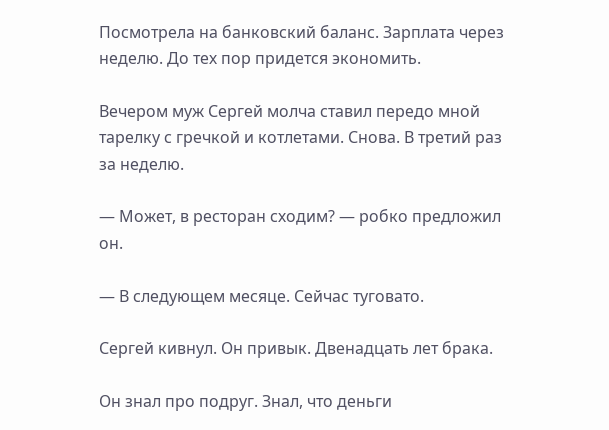Посмотрела на банковский баланс. Зарплата через неделю. До тех пор придется экономить.

Вечером муж Сергей молча ставил передо мной тарелку с гречкой и котлетами. Снова. В третий раз за неделю.

— Может, в ресторан сходим? — робко предложил он.

— В следующем месяце. Сейчас туговато.

Сергей кивнул. Он привык. Двенадцать лет брака.

Он знал про подруг. Знал, что деньги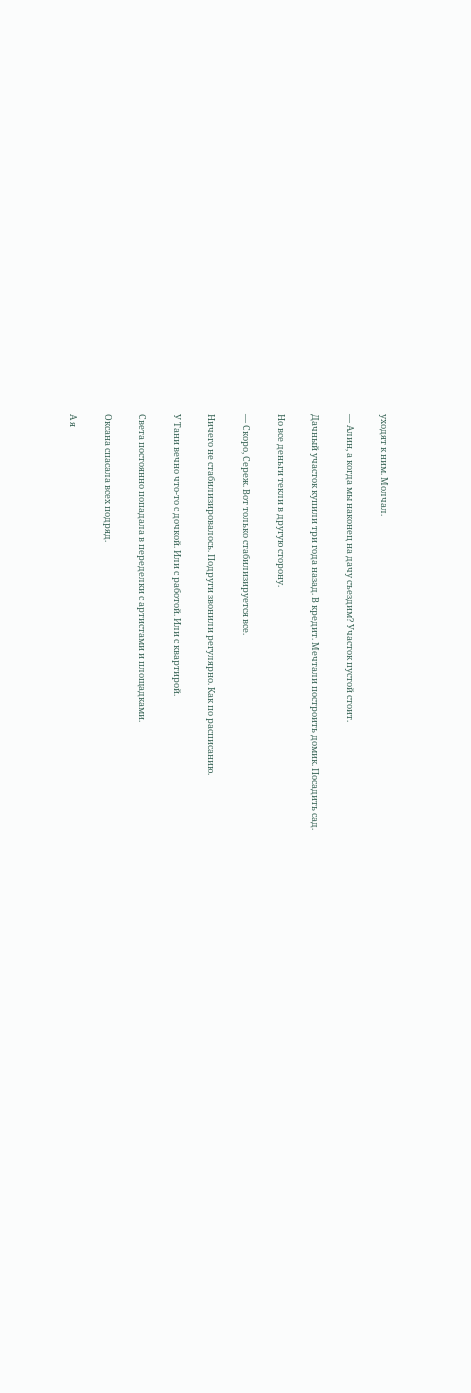уходят к ним. Молчал.

— Алин, а когда мы наконец на дачу съездим? Участок пустой стоит.

Дачный участок купили три года назад. В кредит. Мечтали построить домик. Посадить сад.

Но все деньги текли в другую сторону.

— Скоро, Сереж. Вот только стабилизируется все.

Ничего не стабилизировалось. Подруги звонили регулярно. Как по расписанию.

У Тани вечно что-то с дочкой. Или с работой. Или с квартирой.

Света постоянно попадала в переделки с артистами и площадками.

Оксана спасала всех подряд.

А я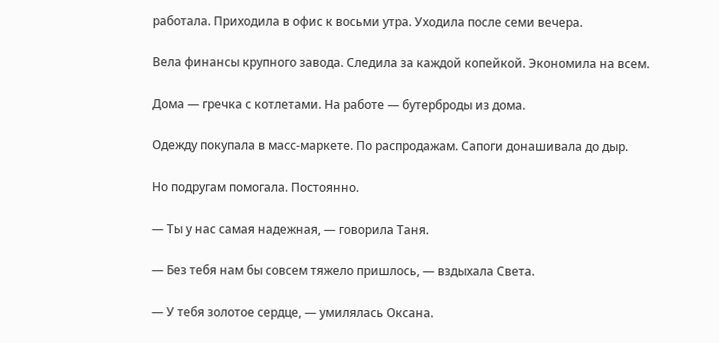работала. Приходила в офис к восьми утра. Уходила после семи вечера.

Вела финансы крупного завода. Следила за каждой копейкой. Экономила на всем.

Дома — гречка с котлетами. На работе — бутерброды из дома.

Одежду покупала в масс-маркете. По распродажам. Сапоги донашивала до дыр.

Но подругам помогала. Постоянно.

— Ты у нас самая надежная, — говорила Таня.

— Без тебя нам бы совсем тяжело пришлось, — вздыхала Света.

— У тебя золотое сердце, — умилялась Оксана.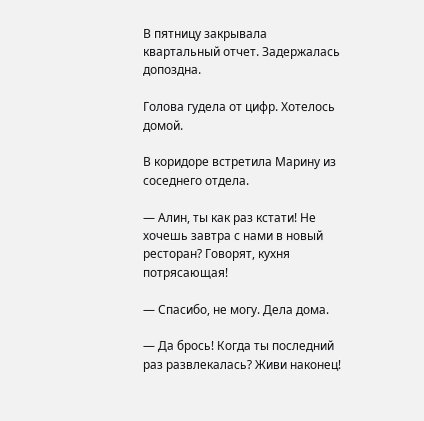В пятницу закрывала квартальный отчет. Задержалась допоздна.

Голова гудела от цифр. Хотелось домой.

В коридоре встретила Марину из соседнего отдела.

— Алин, ты как раз кстати! Не хочешь завтра с нами в новый ресторан? Говорят, кухня потрясающая!

— Спасибо, не могу. Дела дома.

— Да брось! Когда ты последний раз развлекалась? Живи наконец!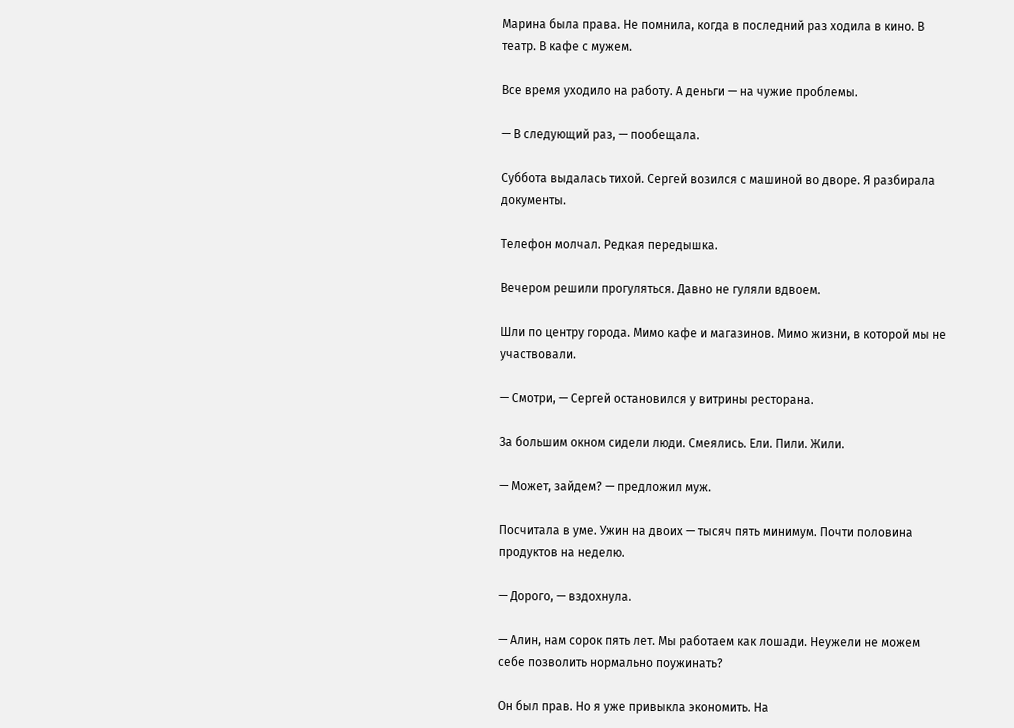Марина была права. Не помнила, когда в последний раз ходила в кино. В театр. В кафе с мужем.

Все время уходило на работу. А деньги — на чужие проблемы.

— В следующий раз, — пообещала.

Суббота выдалась тихой. Сергей возился с машиной во дворе. Я разбирала документы.

Телефон молчал. Редкая передышка.

Вечером решили прогуляться. Давно не гуляли вдвоем.

Шли по центру города. Мимо кафе и магазинов. Мимо жизни, в которой мы не участвовали.

— Смотри, — Сергей остановился у витрины ресторана.

За большим окном сидели люди. Смеялись. Ели. Пили. Жили.

— Может, зайдем? — предложил муж.

Посчитала в уме. Ужин на двоих — тысяч пять минимум. Почти половина продуктов на неделю.

— Дорого, — вздохнула.

— Алин, нам сорок пять лет. Мы работаем как лошади. Неужели не можем себе позволить нормально поужинать?

Он был прав. Но я уже привыкла экономить. На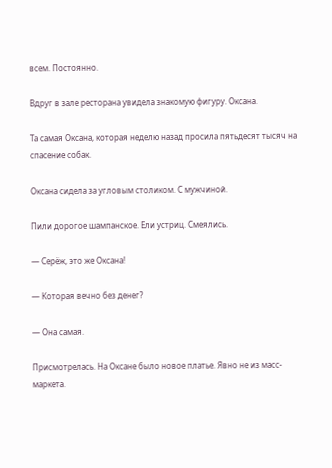всем. Постоянно.

Вдруг в зале ресторана увидела знакомую фигуру. Оксана.

Та самая Оксана, которая неделю назад просила пятьдесят тысяч на спасение собак.

Оксана сидела за угловым столиком. С мужчиной.

Пили дорогое шампанское. Ели устриц. Смеялись.

— Серёж, это же Оксана!

— Которая вечно без денег?

— Она самая.

Присмотрелась. На Оксане было новое платье. Явно не из масс-маркета.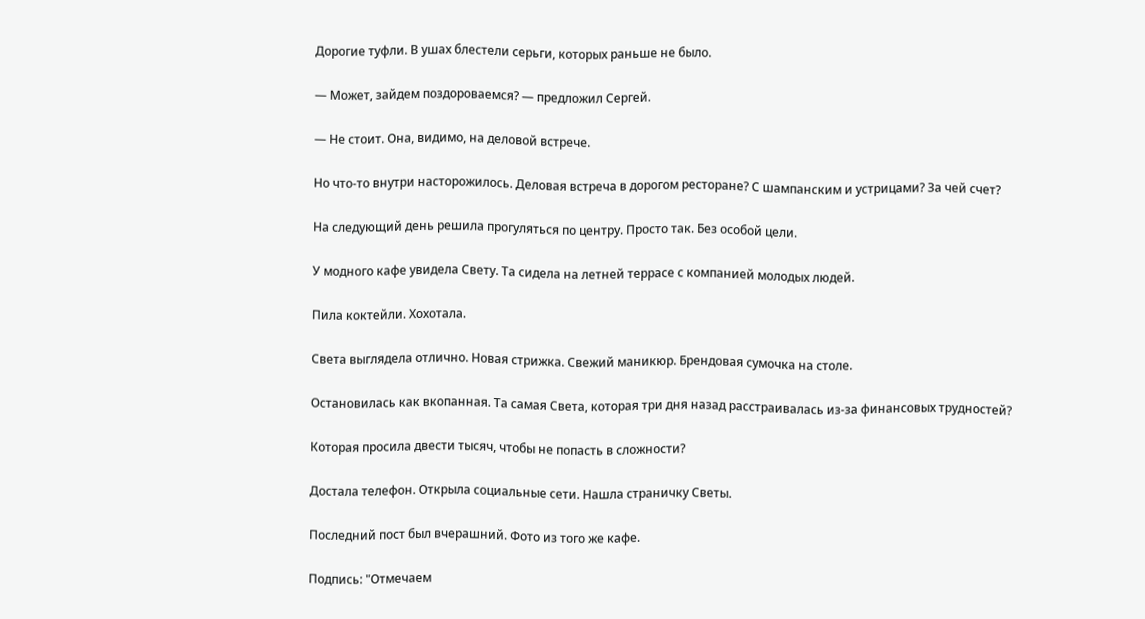Дорогие туфли. В ушах блестели серьги, которых раньше не было.

— Может, зайдем поздороваемся? — предложил Сергей.

— Не стоит. Она, видимо, на деловой встрече.

Но что-то внутри насторожилось. Деловая встреча в дорогом ресторане? С шампанским и устрицами? За чей счет?

На следующий день решила прогуляться по центру. Просто так. Без особой цели.

У модного кафе увидела Свету. Та сидела на летней террасе с компанией молодых людей.

Пила коктейли. Хохотала.

Света выглядела отлично. Новая стрижка. Свежий маникюр. Брендовая сумочка на столе.

Остановилась как вкопанная. Та самая Света, которая три дня назад расстраивалась из-за финансовых трудностей?

Которая просила двести тысяч, чтобы не попасть в сложности?

Достала телефон. Открыла социальные сети. Нашла страничку Светы.

Последний пост был вчерашний. Фото из того же кафе.

Подпись: "Отмечаем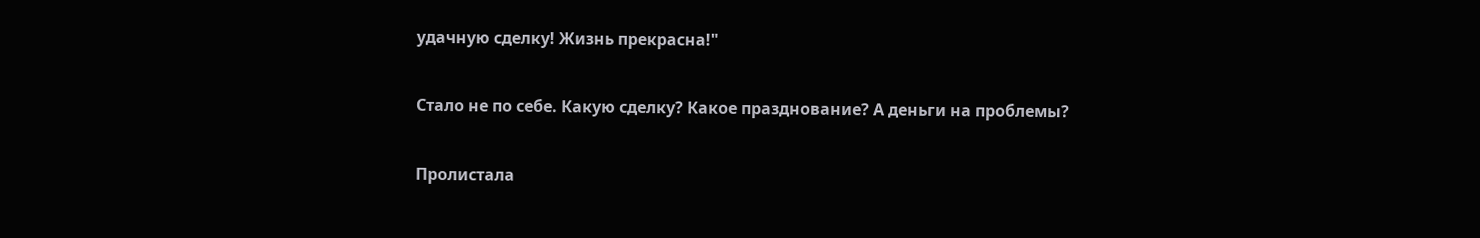удачную сделку! Жизнь прекрасна!"

Стало не по себе. Какую сделку? Какое празднование? А деньги на проблемы?

Пролистала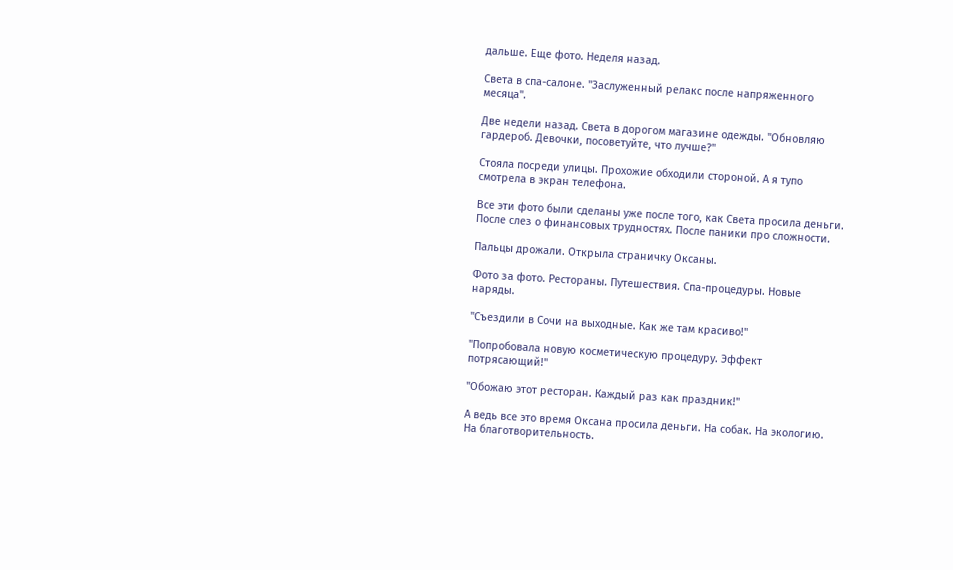дальше. Еще фото. Неделя назад.

Света в спа-салоне. "Заслуженный релакс после напряженного месяца".

Две недели назад. Света в дорогом магазине одежды. "Обновляю гардероб. Девочки, посоветуйте, что лучше?"

Стояла посреди улицы. Прохожие обходили стороной. А я тупо смотрела в экран телефона.

Все эти фото были сделаны уже после того, как Света просила деньги. После слез о финансовых трудностях. После паники про сложности.

Пальцы дрожали. Открыла страничку Оксаны.

Фото за фото. Рестораны. Путешествия. Спа-процедуры. Новые наряды.

"Съездили в Сочи на выходные. Как же там красиво!"

"Попробовала новую косметическую процедуру. Эффект потрясающий!"

"Обожаю этот ресторан. Каждый раз как праздник!"

А ведь все это время Оксана просила деньги. На собак. На экологию. На благотворительность.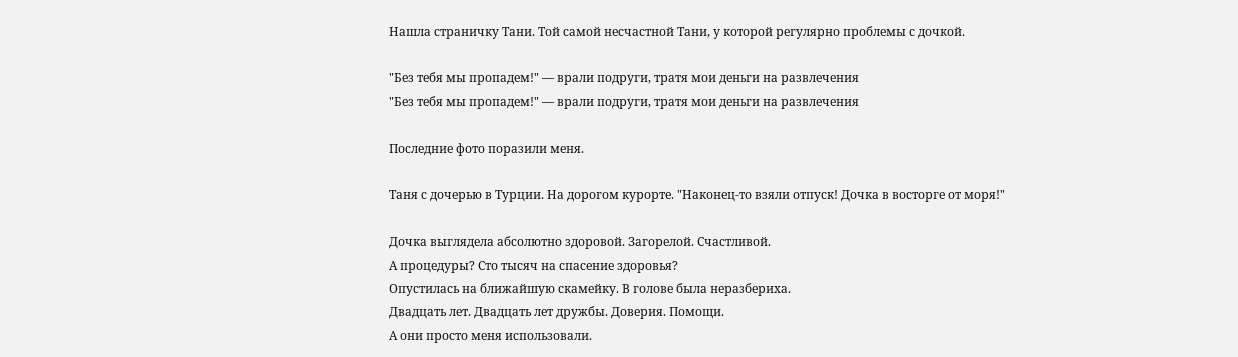Нашла страничку Тани. Той самой несчастной Тани, у которой регулярно проблемы с дочкой.

"Без тебя мы пропадем!" — врали подруги, тратя мои деньги на развлечения
"Без тебя мы пропадем!" — врали подруги, тратя мои деньги на развлечения

Последние фото поразили меня.

Таня с дочерью в Турции. На дорогом курорте. "Наконец-то взяли отпуск! Дочка в восторге от моря!"

Дочка выглядела абсолютно здоровой. Загорелой. Счастливой.
А процедуры? Сто тысяч на спасение здоровья?
Опустилась на ближайшую скамейку. В голове была неразбериха.
Двадцать лет. Двадцать лет дружбы. Доверия. Помощи.
А они просто меня использовали.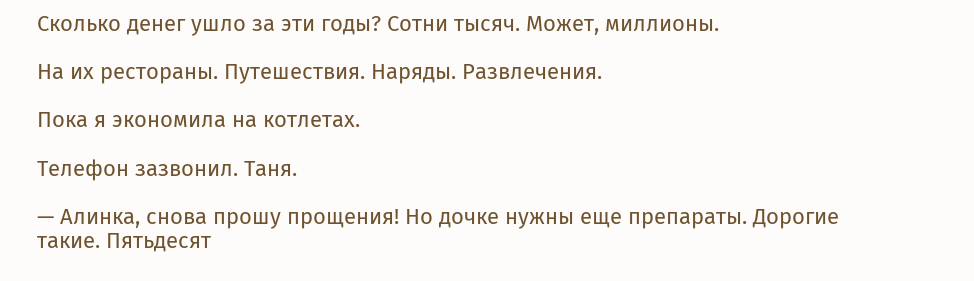Сколько денег ушло за эти годы? Сотни тысяч. Может, миллионы.

На их рестораны. Путешествия. Наряды. Развлечения.

Пока я экономила на котлетах.

Телефон зазвонил. Таня.

— Алинка, снова прошу прощения! Но дочке нужны еще препараты. Дорогие такие. Пятьдесят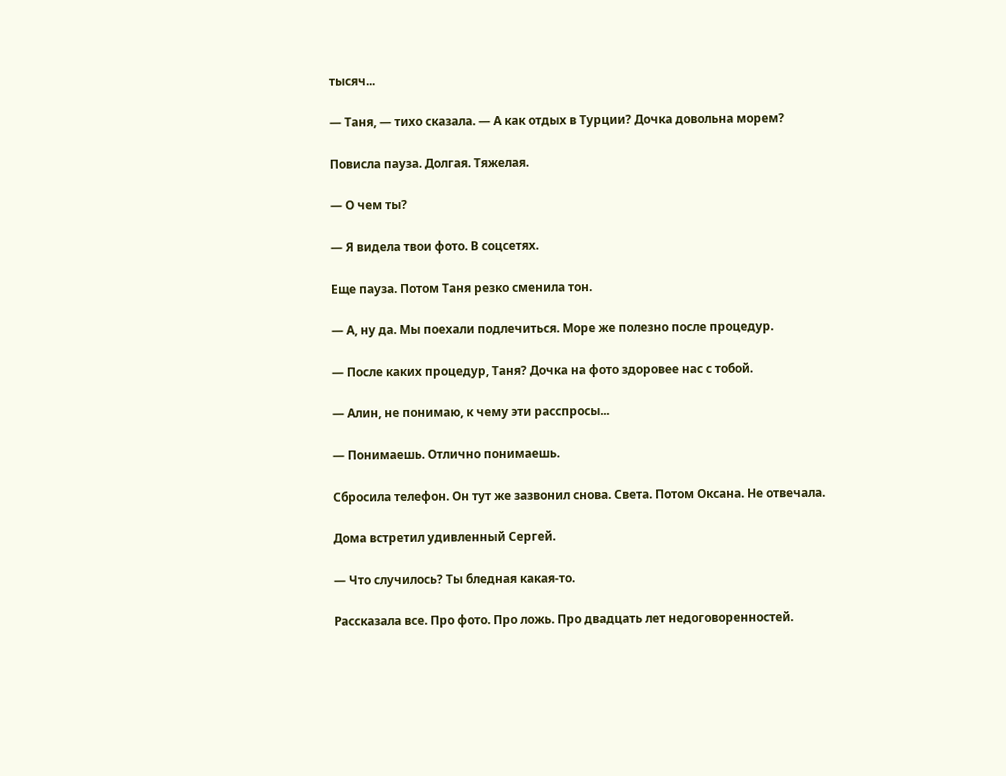тысяч...

— Таня, — тихо сказала. — А как отдых в Турции? Дочка довольна морем?

Повисла пауза. Долгая. Тяжелая.

— О чем ты?

— Я видела твои фото. В соцсетях.

Еще пауза. Потом Таня резко сменила тон.

— А, ну да. Мы поехали подлечиться. Море же полезно после процедур.

— После каких процедур, Таня? Дочка на фото здоровее нас с тобой.

— Алин, не понимаю, к чему эти расспросы...

— Понимаешь. Отлично понимаешь.

Сбросила телефон. Он тут же зазвонил снова. Света. Потом Оксана. Не отвечала.

Дома встретил удивленный Сергей.

— Что случилось? Ты бледная какая-то.

Рассказала все. Про фото. Про ложь. Про двадцать лет недоговоренностей.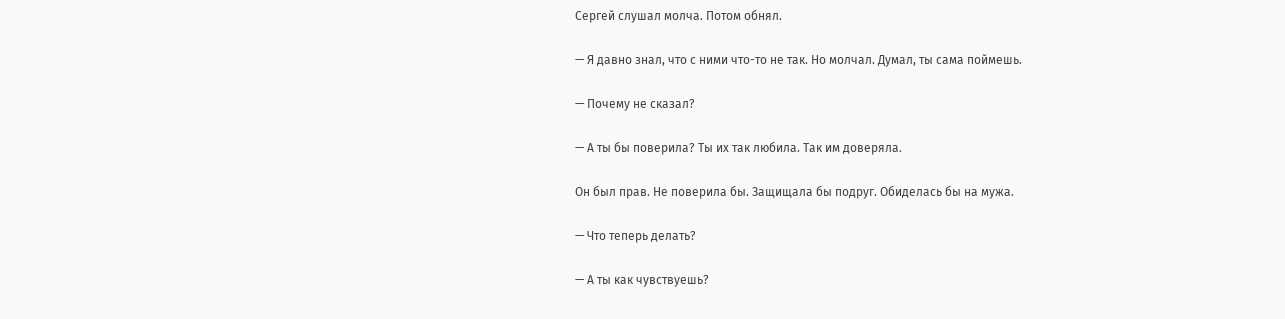Сергей слушал молча. Потом обнял.

— Я давно знал, что с ними что-то не так. Но молчал. Думал, ты сама поймешь.

— Почему не сказал?

— А ты бы поверила? Ты их так любила. Так им доверяла.

Он был прав. Не поверила бы. Защищала бы подруг. Обиделась бы на мужа.

— Что теперь делать?

— А ты как чувствуешь?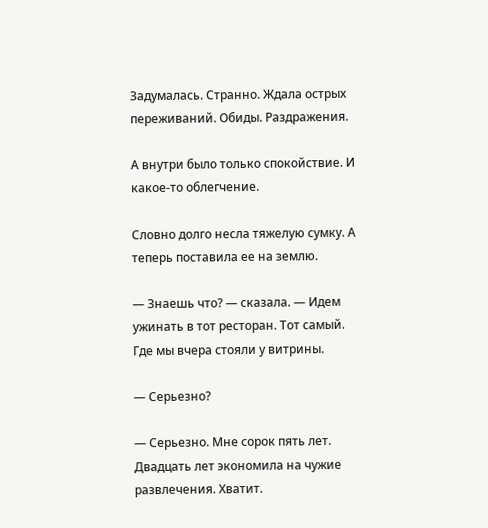Задумалась. Странно. Ждала острых переживаний. Обиды. Раздражения.

А внутри было только спокойствие. И какое-то облегчение.

Словно долго несла тяжелую сумку. А теперь поставила ее на землю.

— Знаешь что? — сказала. — Идем ужинать в тот ресторан. Тот самый. Где мы вчера стояли у витрины.

— Серьезно?

— Серьезно. Мне сорок пять лет. Двадцать лет экономила на чужие развлечения. Хватит.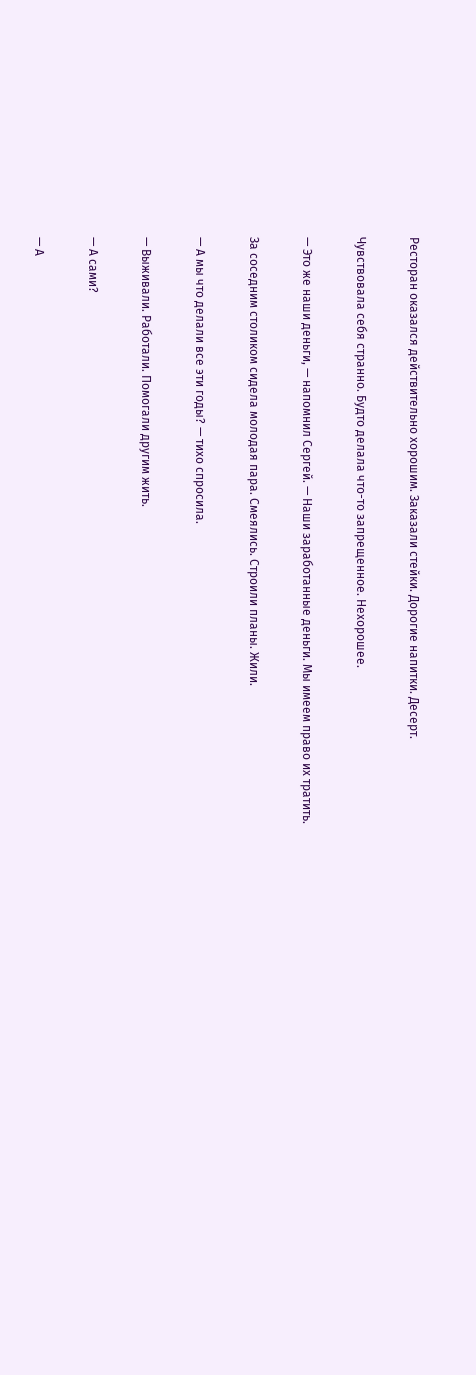Ресторан оказался действительно хорошим. Заказали стейки. Дорогие напитки. Десерт.

Чувствовала себя странно. Будто делала что-то запрещенное. Нехорошее.

— Это же наши деньги, — напомнил Сергей. — Наши заработанные деньги. Мы имеем право их тратить.

За соседним столиком сидела молодая пара. Смеялись. Строили планы. Жили.

— А мы что делали все эти годы? — тихо спросила.

— Выживали. Работали. Помогали другим жить.

— А сами?

— А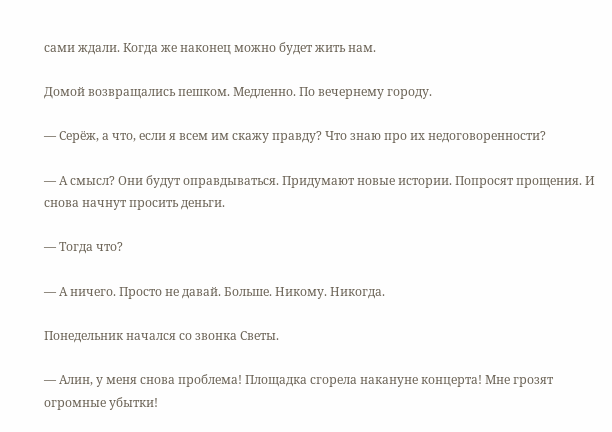сами ждали. Когда же наконец можно будет жить нам.

Домой возвращались пешком. Медленно. По вечернему городу.

— Серёж, а что, если я всем им скажу правду? Что знаю про их недоговоренности?

— А смысл? Они будут оправдываться. Придумают новые истории. Попросят прощения. И снова начнут просить деньги.

— Тогда что?

— А ничего. Просто не давай. Больше. Никому. Никогда.

Понедельник начался со звонка Светы.

— Алин, у меня снова проблема! Площадка сгорела накануне концерта! Мне грозят огромные убытки!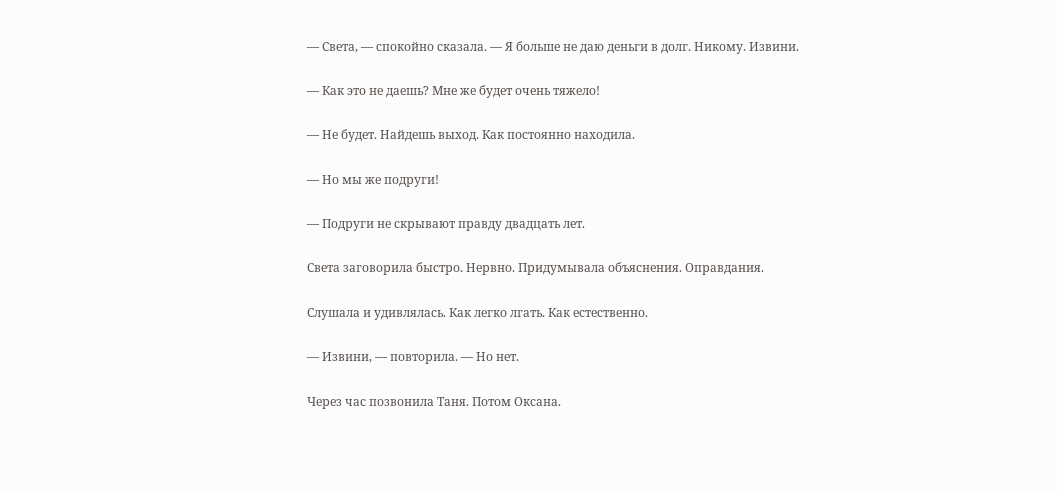— Света, — спокойно сказала. — Я больше не даю деньги в долг. Никому. Извини.

— Как это не даешь? Мне же будет очень тяжело!

— Не будет. Найдешь выход. Как постоянно находила.

— Но мы же подруги!

— Подруги не скрывают правду двадцать лет.

Света заговорила быстро. Нервно. Придумывала объяснения. Оправдания.

Слушала и удивлялась. Как легко лгать. Как естественно.

— Извини, — повторила. — Но нет.

Через час позвонила Таня. Потом Оксана.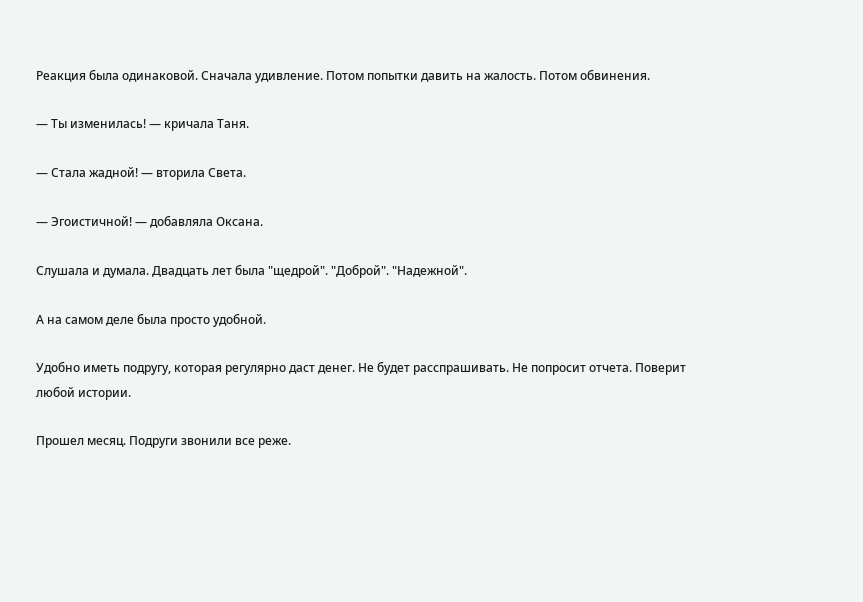Реакция была одинаковой. Сначала удивление. Потом попытки давить на жалость. Потом обвинения.

— Ты изменилась! — кричала Таня.

— Стала жадной! — вторила Света.

— Эгоистичной! — добавляла Оксана.

Слушала и думала. Двадцать лет была "щедрой". "Доброй". "Надежной".

А на самом деле была просто удобной.

Удобно иметь подругу, которая регулярно даст денег. Не будет расспрашивать. Не попросит отчета. Поверит любой истории.

Прошел месяц. Подруги звонили все реже.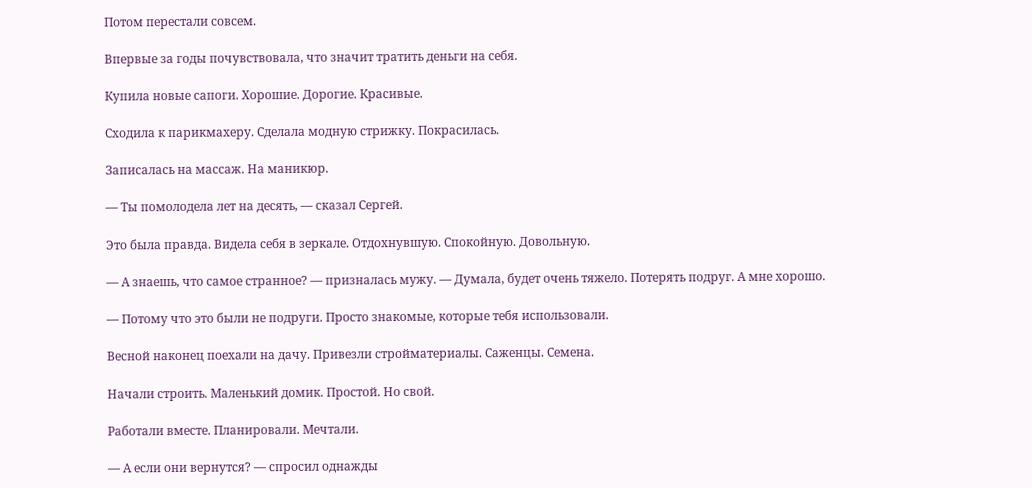Потом перестали совсем.

Впервые за годы почувствовала, что значит тратить деньги на себя.

Купила новые сапоги. Хорошие. Дорогие. Красивые.

Сходила к парикмахеру. Сделала модную стрижку. Покрасилась.

Записалась на массаж. На маникюр.

— Ты помолодела лет на десять, — сказал Сергей.

Это была правда. Видела себя в зеркале. Отдохнувшую. Спокойную. Довольную.

— А знаешь, что самое странное? — призналась мужу. — Думала, будет очень тяжело. Потерять подруг. А мне хорошо.

— Потому что это были не подруги. Просто знакомые, которые тебя использовали.

Весной наконец поехали на дачу. Привезли стройматериалы. Саженцы. Семена.

Начали строить. Маленький домик. Простой. Но свой.

Работали вместе. Планировали. Мечтали.

— А если они вернутся? — спросил однажды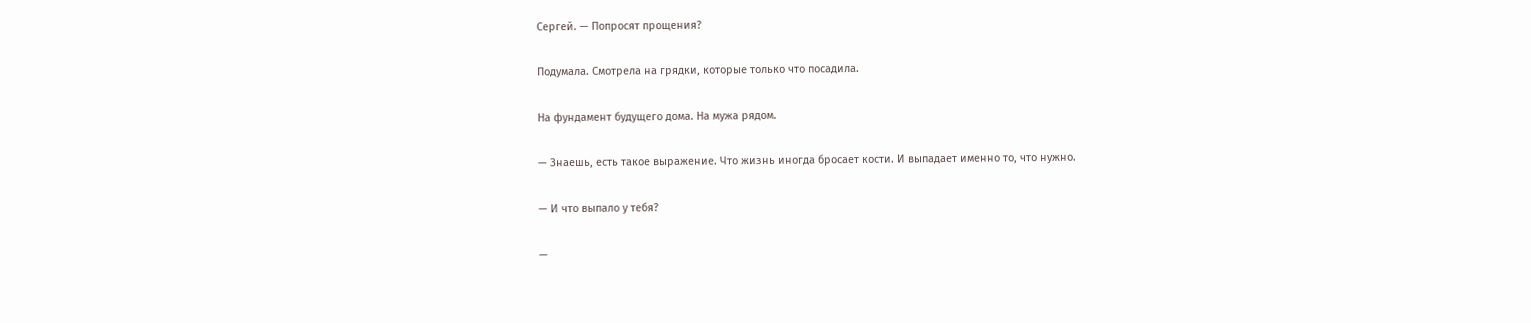Сергей. — Попросят прощения?

Подумала. Смотрела на грядки, которые только что посадила.

На фундамент будущего дома. На мужа рядом.

— Знаешь, есть такое выражение. Что жизнь иногда бросает кости. И выпадает именно то, что нужно.

— И что выпало у тебя?

—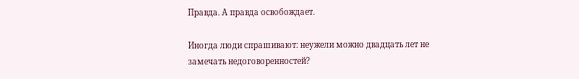Правда. А правда освобождает.

Иногда люди спрашивают: неужели можно двадцать лет не замечать недоговоренностей?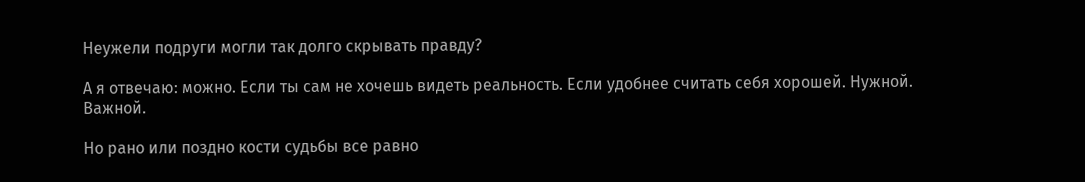Неужели подруги могли так долго скрывать правду?

А я отвечаю: можно. Если ты сам не хочешь видеть реальность. Если удобнее считать себя хорошей. Нужной. Важной.

Но рано или поздно кости судьбы все равно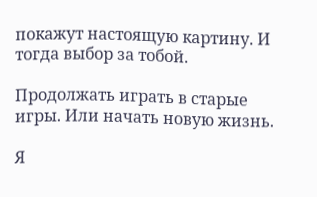покажут настоящую картину. И тогда выбор за тобой.

Продолжать играть в старые игры. Или начать новую жизнь.

Я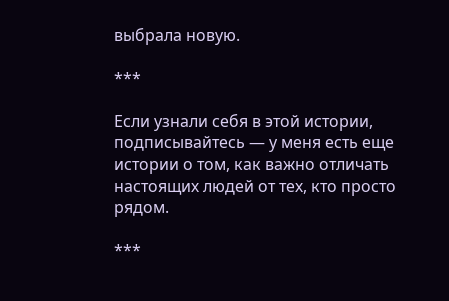выбрала новую.

***

Если узнали себя в этой истории, подписывайтесь — у меня есть еще истории о том, как важно отличать настоящих людей от тех, кто просто рядом.

***